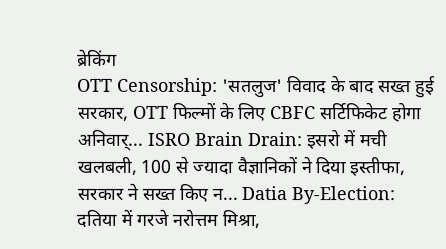ब्रेकिंग
OTT Censorship: 'सतलुज' विवाद के बाद सख्त हुई सरकार, OTT फिल्मों के लिए CBFC सर्टिफिकेट होगा अनिवार्... ISRO Brain Drain: इसरो में मची खलबली, 100 से ज्यादा वैज्ञानिकों ने दिया इस्तीफा, सरकार ने सख्त किए न... Datia By-Election: दतिया में गरजे नरोत्तम मिश्रा,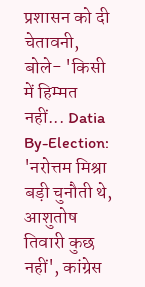प्रशासन को दी चेतावनी, बोले- 'किसी में हिम्मत नहीं... Datia By-Election: 'नरोत्तम मिश्रा बड़ी चुनौती थे, आशुतोष तिवारी कुछ नहीं', कांग्रेस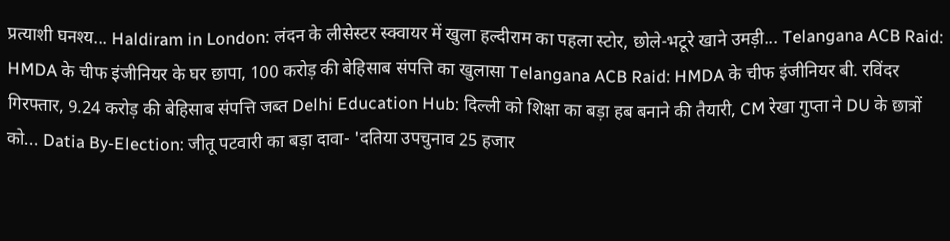प्रत्याशी घनश्य... Haldiram in London: लंदन के लीसेस्टर स्क्वायर में खुला हल्दीराम का पहला स्टोर, छोले-भटूरे खाने उमड़ी... Telangana ACB Raid: HMDA के चीफ इंजीनियर के घर छापा, 100 करोड़ की बेहिसाब संपत्ति का खुलासा Telangana ACB Raid: HMDA के चीफ इंजीनियर बी. रविंदर गिरफ्तार, 9.24 करोड़ की बेहिसाब संपत्ति जब्त Delhi Education Hub: दिल्ली को शिक्षा का बड़ा हब बनाने की तैयारी, CM रेखा गुप्ता ने DU के छात्रों को... Datia By-Election: जीतू पटवारी का बड़ा दावा- 'दतिया उपचुनाव 25 हजार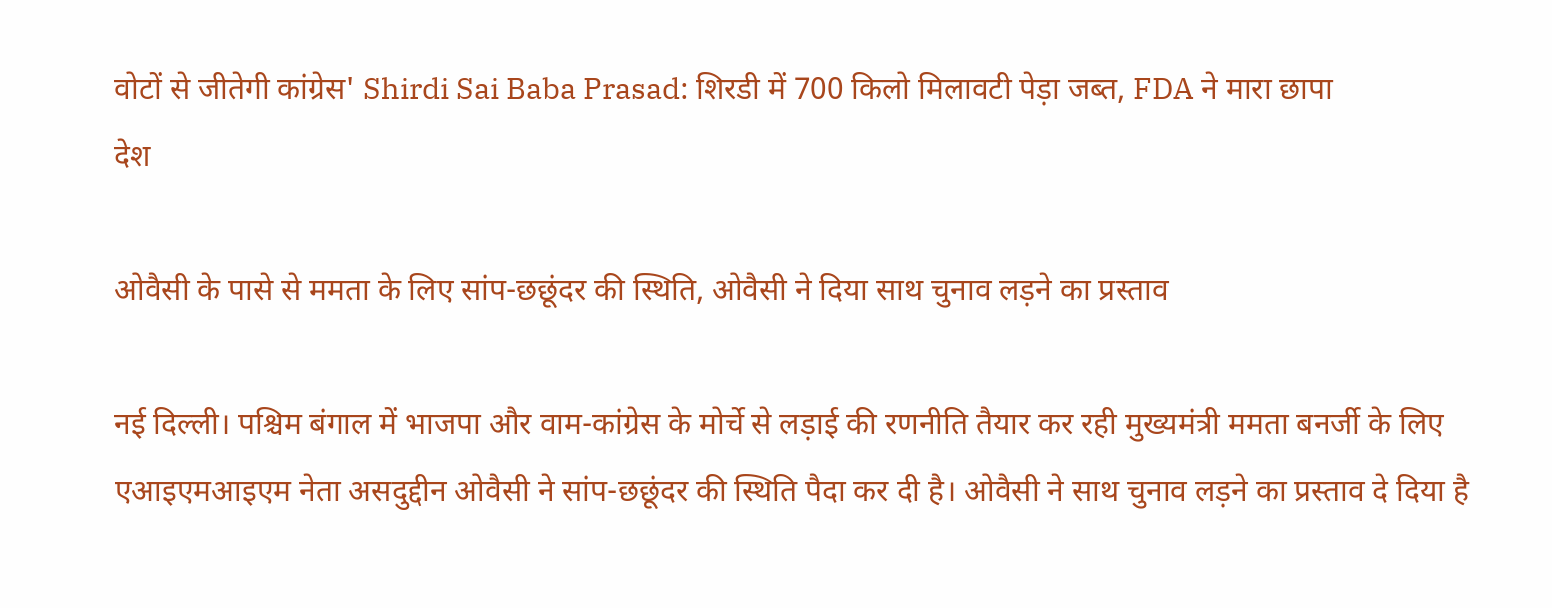वोटों से जीतेगी कांग्रेस' Shirdi Sai Baba Prasad: शिरडी में 700 किलो मिलावटी पेड़ा जब्त, FDA ने मारा छापा
देश

ओवैसी के पासे से ममता के लिए सांप-छछूंदर की स्थिति, ओवैसी ने दिया साथ चुनाव लड़ने का प्रस्ताव

नई दिल्ली। पश्चिम बंगाल में भाजपा और वाम-कांग्रेस के मोर्चे से लड़ाई की रणनीति तैयार कर रही मुख्यमंत्री ममता बनर्जी के लिए एआइएमआइएम नेता असदुद्दीन ओवैसी ने सांप-छछूंदर की स्थिति पैदा कर दी है। ओवैसी ने साथ चुनाव लड़ने का प्रस्ताव दे दिया है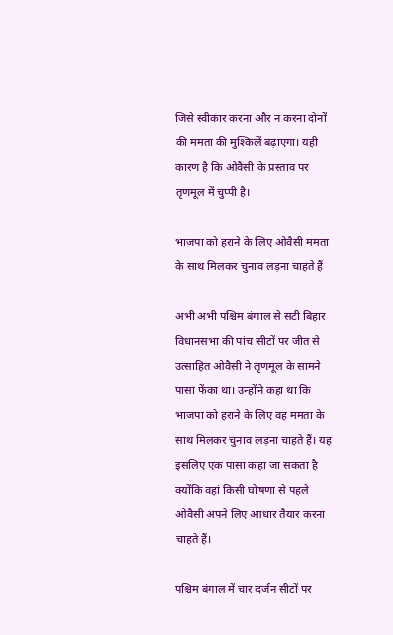जिसे स्वीकार करना और न करना दोनों की ममता की मुश्किलें बढ़ाएगा। यही कारण है कि ओवैसी के प्रस्ताव पर तृणमूल में चुप्पी है।

भाजपा को हराने के लिए ओवैसी ममता के साथ मिलकर चुनाव लड़ना चाहते हैं

अभी अभी पश्चिम बंगाल से सटी बिहार विधानसभा की पांच सीटों पर जीत से उत्साहित ओवैसी ने तृणमूल के सामने पासा फेंका था। उन्होंने कहा था कि भाजपा को हराने के लिए वह ममता के साथ मिलकर चुनाव लड़ना चाहते हैं। यह इसलिए एक पासा कहा जा सकता है क्योंकि वहां किसी घोषणा से पहले ओवैसी अपने लिए आधार तैयार करना चाहते हैं।

पश्चिम बंगाल में चार दर्जन सीटों पर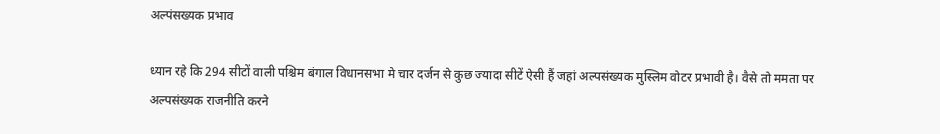अल्पंसख्यक प्रभाव

ध्यान रहे कि 294 सीटों वाली पश्चिम बंगाल विधानसभा मे चार दर्जन से कुछ ज्यादा सीटें ऐसी हैं जहां अल्पसंख्यक मुस्लिम वोटर प्रभावी है। वैसे तो ममता पर अल्पसंख्यक राजनीति करने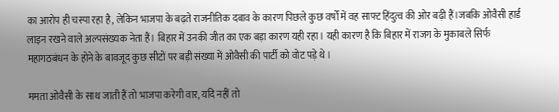का आरोप ही चस्पा रहा है, लेकिन भाजपा के बढ़ते राजनीतिक दबाव के कारण पिछले कुछ वर्षों में वह साफ्ट हिंदुत्व की ओर बढ़ी हैं।जबकि ओवैसी हार्ड लाइन रखने वाले अल्पसंख्यक नेता हैं। बिहार में उनकी जीत का एक बड़ा कारण यही रहा। यही कारण है कि बिहार में राजग के मुकाबले सिर्फ महागठबंधन के होने के बावजूद कुछ सीटों पर बड़ी संख्या में ओवैसी की पार्टी को वोट पड़े थे।

ममता ओवैसी के साथ जाती हैं तो भाजपा करेगी वार, यदि नहीं तो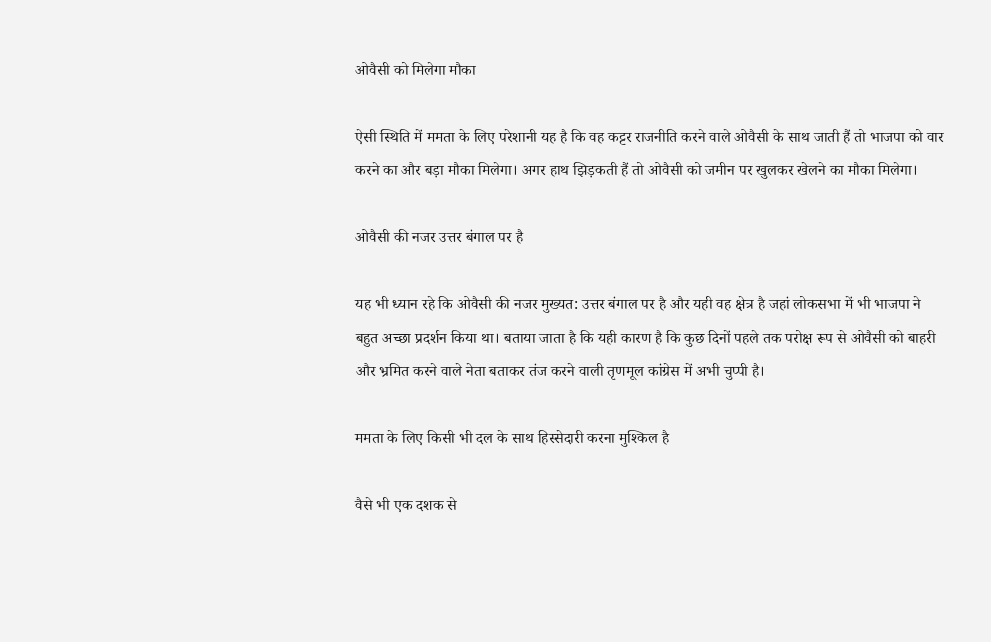ओवैसी को मिलेगा मौका

ऐसी स्थिति में ममता के लिए परेशानी यह है कि वह कट्टर राजनीति करने वाले ओवैसी के साथ जाती हैं तो भाजपा को वार करने का और बड़ा मौका मिलेगा। अगर हाथ झिड़कती हैं तो ओवैसी को जमीन पर खुलकर खेलने का मौका मिलेगा।

ओवैसी की नजर उत्तर बंगाल पर है

यह भी ध्यान रहे कि ओवैसी की नजर मुख्यत: उत्तर बंगाल पर है और यही वह क्षेत्र है जहां लोकसभा में भी भाजपा ने बहुत अच्छा प्रदर्शन किया था। बताया जाता है कि यही कारण है कि कुछ दिनों पहले तक परोक्ष रूप से ओवैसी को बाहरी और भ्रमित करने वाले नेता बताकर तंज करने वाली तृणमूल कांग्रेस में अभी चुप्पी है।

ममता के लिए किसी भी दल के साथ हिस्सेदारी करना मुश्किल है

वैसे भी एक दशक से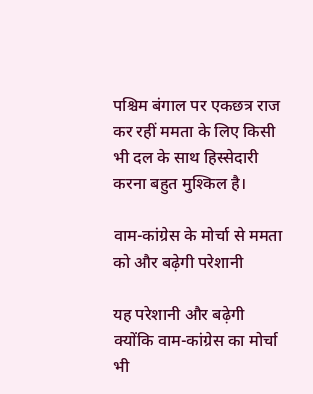पश्चिम बंगाल पर एकछत्र राज कर रहीं ममता के लिए किसी भी दल के साथ हिस्सेदारी करना बहुत मुश्किल है।

वाम-कांग्रेस के मोर्चा से ममता को और बढ़ेगी परेशानी

यह परेशानी और बढ़ेगी क्योंकि वाम-कांग्रेस का मोर्चा भी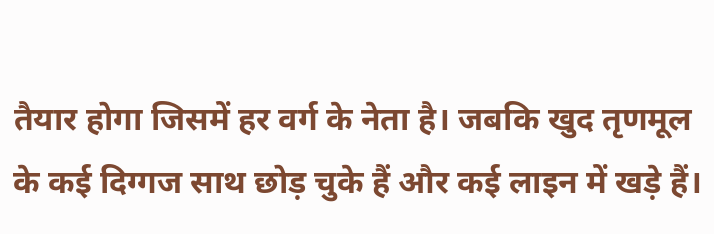तैयार होगा जिसमें हर वर्ग के नेता है। जबकि खुद तृणमूल के कई दिग्गज साथ छोड़ चुके हैं और कई लाइन में खड़े हैं।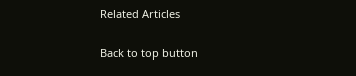Related Articles

Back to top button